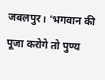जबलपुर। ‘भगवान की पूजा करोगे तो पुण्य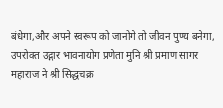बंधेगा,और अपने स्वरूप को जानोगे तो जीवन पुण्य बनेगा, उपरोक्त उद्गार भावनायोग प्रणेता मुनि श्री प्रमाण सागर महाराज ने श्री सिद्धचक्र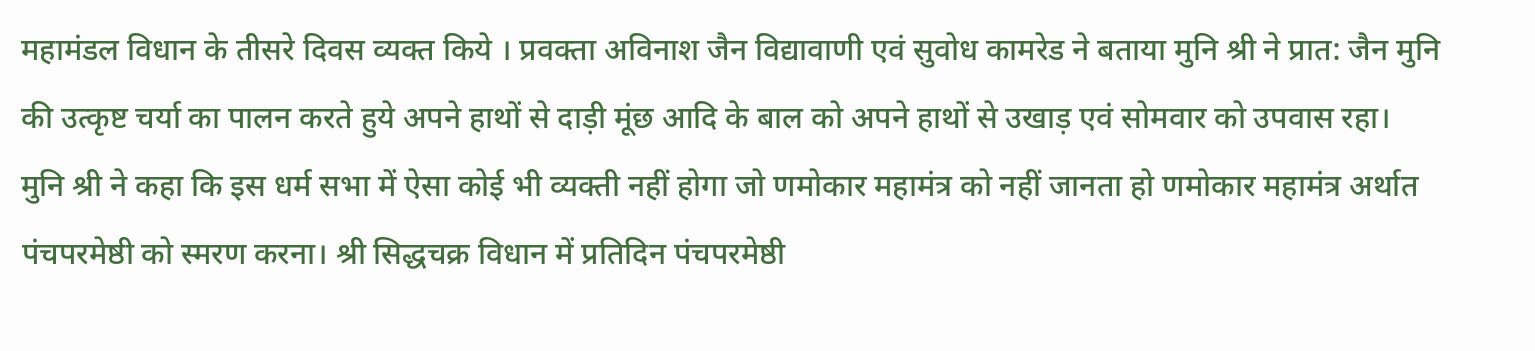महामंडल विधान के तीसरे दिवस व्यक्त किये । प्रवक्ता अविनाश जैन विद्यावाणी एवं सुवोध कामरेड ने बताया मुनि श्री ने प्रात: जैन मुनि की उत्कृष्ट चर्या का पालन करते हुये अपने हाथों से दाड़ी मूंछ आदि के बाल को अपने हाथों से उखाड़ एवं सोमवार को उपवास रहा।
मुनि श्री ने कहा कि इस धर्म सभा में ऐसा कोई भी व्यक्ती नहीं होगा जो णमोकार महामंत्र को नहीं जानता हो णमोकार महामंत्र अर्थात पंचपरमेष्ठी को स्मरण करना। श्री सिद्धचक्र विधान में प्रतिदिन पंचपरमेष्ठी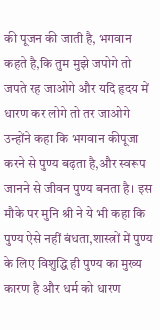की पूजन की जाती है, भगवान कहते है,कि तुम मुझे जपोगे तो जपते रह जाओगे और यदि हृदय में धारण कर लोगे तो तर जाओगे उन्होंने कहा कि भगवान कीपूजा करने से पुण्य बढ़ता है,और स्वरूप जानने से जीवन पुण्य बनता है। इस मौके पर मुनि श्री ने ये भी कहा कि पुण्य ऐसे नहीं बंधता,शास्त्रों में पुण्य के लिए विशुद्धि ही पुण्य का मुख्य कारण है और धर्म को धारण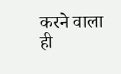करने वाला ही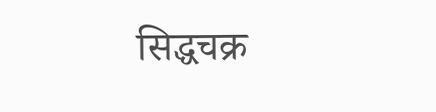सिद्धचक्र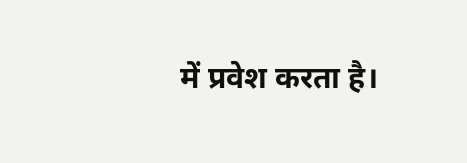में प्रवेश करता है।